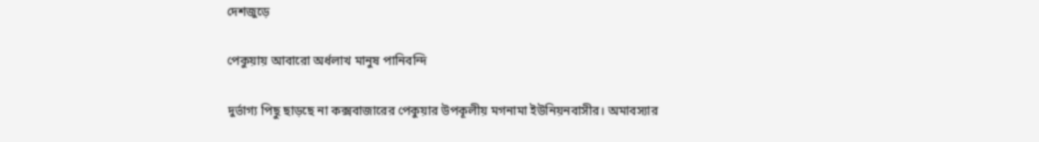দেশজুড়ে

পেকুয়ায় আবারো অর্ধলাখ মানুষ পানিবন্দি

দুর্ভাগ্য পিছু ছাড়ছে না কক্সবাজারের পেকুয়ার উপকূলীয় মগনামা ইউনিয়নবাসীর। অমাবস্যার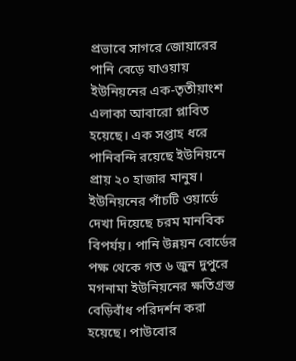প্রভাবে সাগরে জোয়ারের পানি বেড়ে যাওয়ায় ইউনিয়নের এক-তৃতীয়াংশ এলাকা আবারো প্লাবিত হয়েছে। এক সপ্তাহ ধরে পানিবন্দি রয়েছে ইউনিয়নে প্রায় ২০ হাজার মানুষ। ইউনিয়নের পাঁচটি ওয়ার্ডে দেখা দিয়েছে চরম মানবিক বিপর্যয়। পানি উন্নয়ন বোর্ডের পক্ষ থেকে গত ৬ জুন দুপুরে মগনামা ইউনিয়নের ক্ষতিগ্রস্ত বেড়িবাঁধ পরিদর্শন করা হয়েছে। পাউবোর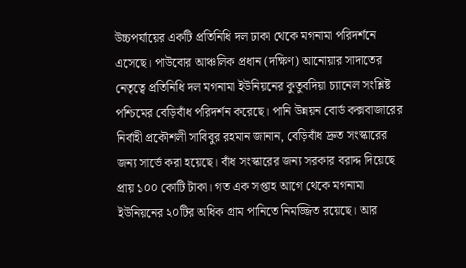উচ্চপর্যায়ের একটি প্রতিনিধি দল ঢাকা থেকে মগনামা পরিদর্শনে এসেছে। পাউবোর আঞ্চলিক প্রধান (দক্ষিণ) আনোয়ার সাদাতের নেতৃত্বে প্রতিনিধি দল মগনামা ইউনিয়নের কুতুবদিয়া চ্যানেল সংশ্লিষ্ট পশ্চিমের বেড়িবাঁধ পরিদর্শন করেছে। পানি উন্নয়ন বোর্ড কক্সবাজারের নির্বাহী প্রকৌশলী সাবিবুর রহমান জানান, বেড়িবাঁধ দ্রুত সংস্কারের জন্য সার্ভে করা হয়েছে। বাঁধ সংস্কারের জন্য সরকার বরাদ্দ দিয়েছে প্রায় ১০০ কোটি টাকা। গত এক সপ্তাহ আগে থেকে মগনামা ইউনিয়নের ২০টির অধিক গ্রাম পানিতে নিমজ্জিত রয়েছে। আর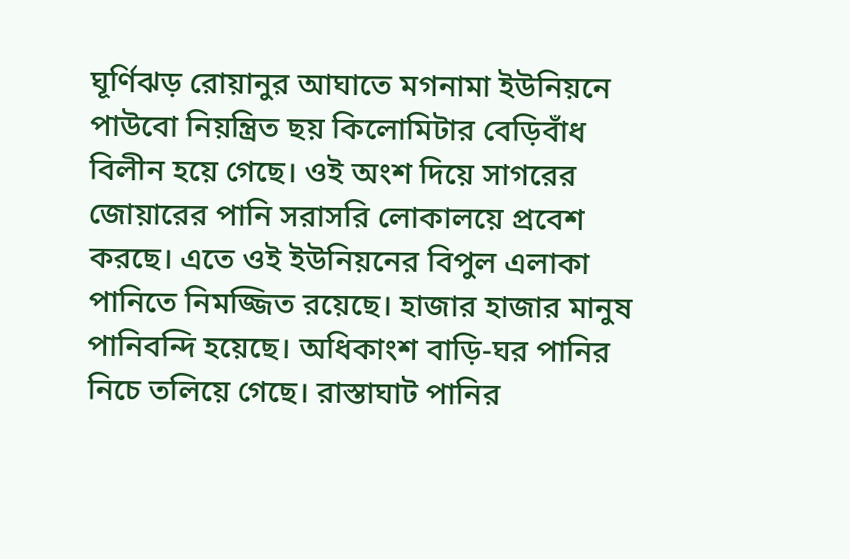ঘূর্ণিঝড় রোয়ানুর আঘাতে মগনামা ইউনিয়নে পাউবো নিয়ন্ত্রিত ছয় কিলোমিটার বেড়িবাঁধ বিলীন হয়ে গেছে। ওই অংশ দিয়ে সাগরের জোয়ারের পানি সরাসরি লোকালয়ে প্রবেশ করছে। এতে ওই ইউনিয়নের বিপুল এলাকা পানিতে নিমজ্জিত রয়েছে। হাজার হাজার মানুষ পানিবন্দি হয়েছে। অধিকাংশ বাড়ি-ঘর পানির নিচে তলিয়ে গেছে। রাস্তাঘাট পানির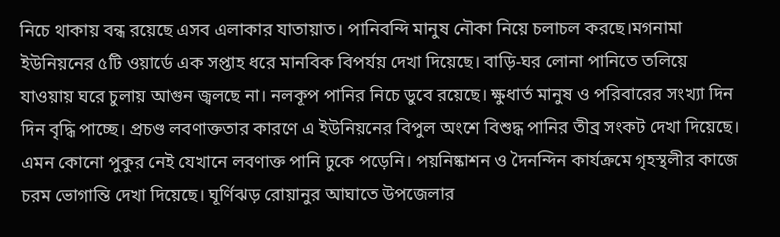নিচে থাকায় বন্ধ রয়েছে এসব এলাকার যাতায়াত। পানিবন্দি মানুষ নৌকা নিয়ে চলাচল করছে।মগনামা ইউনিয়নের ৫টি ওয়ার্ডে এক সপ্তাহ ধরে মানবিক বিপর্যয় দেখা দিয়েছে। বাড়ি-ঘর লোনা পানিতে তলিয়ে যাওয়ায় ঘরে চুলায় আগুন জ্বলছে না। নলকূপ পানির নিচে ডুবে রয়েছে। ক্ষুধার্ত মানুষ ও পরিবারের সংখ্যা দিন দিন বৃদ্ধি পাচ্ছে। প্রচণ্ড লবণাক্ততার কারণে এ ইউনিয়নের বিপুল অংশে বিশুদ্ধ পানির তীব্র সংকট দেখা দিয়েছে। এমন কোনো পুকুর নেই যেখানে লবণাক্ত পানি ঢুকে পড়েনি। পয়নিষ্কাশন ও দৈনন্দিন কার্যক্রমে গৃহস্থলীর কাজে চরম ভোগান্তি দেখা দিয়েছে। ঘূর্ণিঝড় রোয়ানুর আঘাতে উপজেলার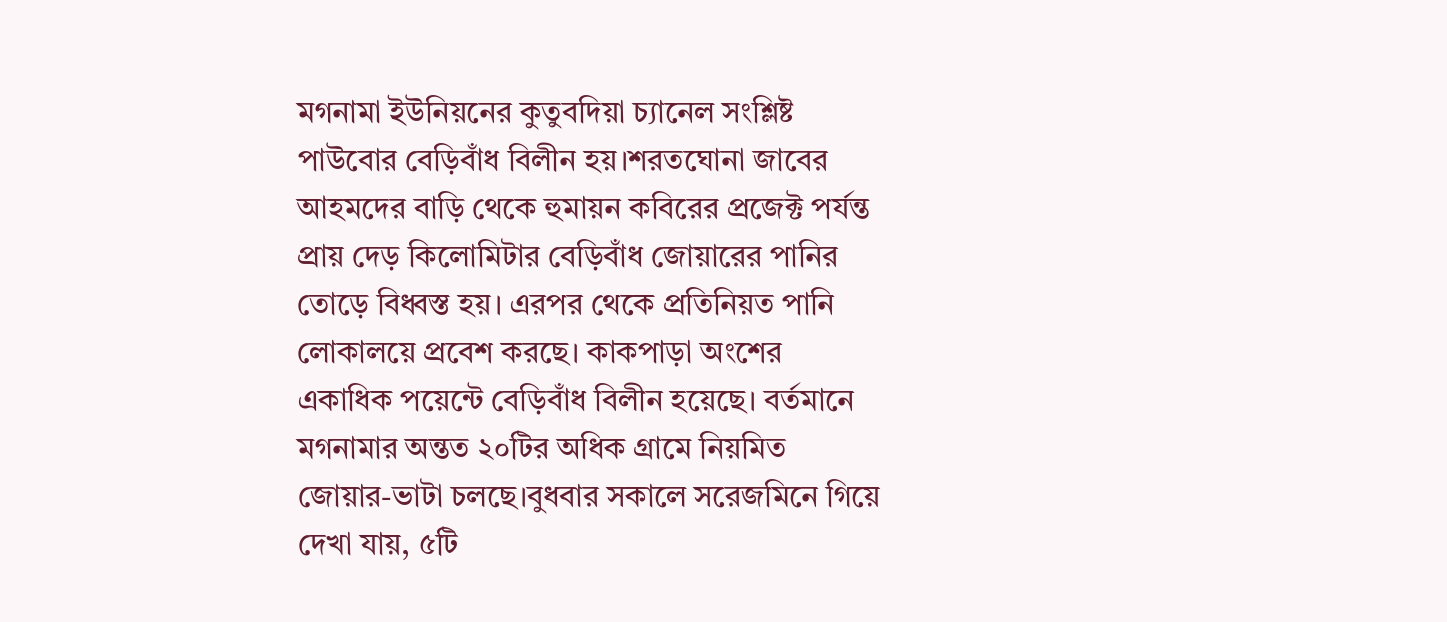মগনামা ইউনিয়নের কুতুবদিয়া চ্যানেল সংশ্লিষ্ট পাউবোর বেড়িবাঁধ বিলীন হয়।শরতঘোনা জাবের আহমদের বাড়ি থেকে হুমায়ন কবিরের প্রজেক্ট পর্যন্ত প্রায় দেড় কিলোমিটার বেড়িবাঁধ জোয়ারের পানির তোড়ে বিধ্বস্ত হয়। এরপর থেকে প্রতিনিয়ত পানি লোকালয়ে প্রবেশ করছে। কাকপাড়া অংশের একাধিক পয়েন্টে বেড়িবাঁধ বিলীন হয়েছে। বর্তমানে মগনামার অন্তত ২০টির অধিক গ্রামে নিয়মিত জোয়ার-ভাটা চলছে।বুধবার সকালে সরেজমিনে গিয়ে দেখা যায়, ৫টি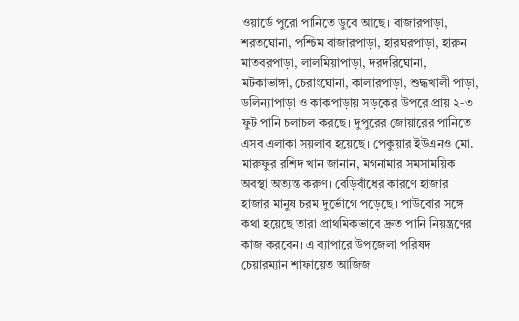ওয়ার্ডে পুরো পানিতে ডুবে আছে। বাজারপাড়া, শরতঘোনা, পশ্চিম বাজারপাড়া, হারঘরপাড়া, হারুন মাতবরপাড়া, লালমিয়াপাড়া, দরদরিঘোনা, মটকাভাঙ্গা, চেরাংঘোনা, কালারপাড়া, শুদ্ধখালী পাড়া, ডলিন্যাপাড়া ও কাকপাড়ায় সড়কের উপরে প্রায় ২-৩ ফুট পানি চলাচল করছে। দুপুরের জোয়ারের পানিতে এসব এলাকা সয়লাব হয়েছে। পেকুয়ার ইউএনও মো. মারুফুর রশিদ খান জানান, মগনামার সমসাময়িক অবস্থা অত্যন্ত করুণ। বেড়িবাঁধের কারণে হাজার হাজার মানুষ চরম দুর্ভোগে পড়েছে। পাউবোর সঙ্গে কথা হয়েছে তারা প্রাথমিকভাবে দ্রুত পানি নিয়ন্ত্রণের কাজ করবেন। এ ব্যাপারে উপজেলা পরিষদ চেয়ারম্যান শাফায়েত আজিজ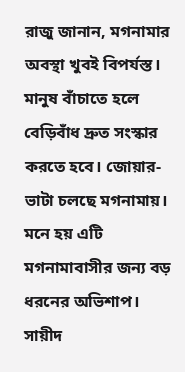রাজু জানান, মগনামার অবস্থা খুবই বিপর্যস্ত। মানুষ বাঁচাতে হলে বেড়িবাঁধ দ্রুত সংস্কার করতে হবে। জোয়ার-ভাটা চলছে মগনামায়। মনে হয় এটি মগনামাবাসীর জন্য বড় ধরনের অভিশাপ।  সায়ীদ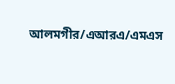আলমগীর/এআরএ/এমএস